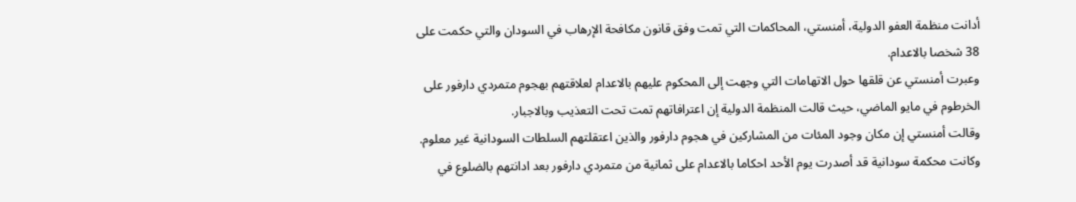أدانت منظمة العفو الدولية، أمنستي، المحاكمات التي تمت وفق قانون مكافحة الإرهاب في السودان والتي حكمت على 38 شخصا بالاعدام.
وعبرت أمنستي عن قلقها حول الاتهامات التي وجهت إلى المحكوم عليهم بالاعدام لعلاقتهم بهجوم متمردي دارفور على الخرطوم في مايو الماضي، حيث قالت المنظمة الدولية إن اعترافاتهم تمت تحت التعذيب وبالاجبار.
وقالت أمنستي إن مكان وجود المئات من المشاركين في هجوم دارفور والذين اعتقلتهم السلطات السودانية غير معلوم.
وكانت محكمة سودانية قد أصدرت يوم الأحد احكاما بالاعدام على ثمانية من متمردي دارفور بعد ادانتهم بالضلوع في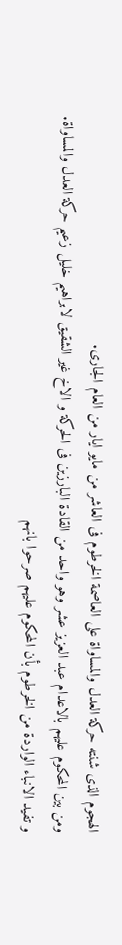الهجوم الذى شنته حركة العدل والمساواة على العاصمة الخرطوم فى العاشر من مايو ايار من العام الجارى.
ومن بين المحكوم عليهم بالاعدام عبد العزيز عشر وهو واحد من القادة البارزين فى الحركة و الاخ غير الشقيق لابراهيم خليل زعيم حركة العدل والمساواة.
و تفيد الانباء الواردة من الخرطوم بأن المحكوم عليهم صرحوا بانهم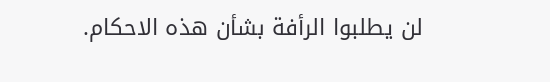لن يطلبوا الرأفة بشأن هذه الاحكام.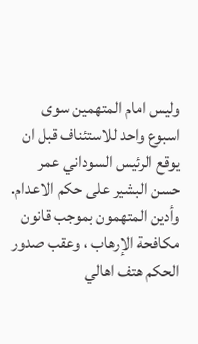وليس امام المتهمين سوى اسبوع واحد للاستئناف قبل ان يوقع الرئيس السوداني عمر حسن البشير على حكم الاعدام.
وأدين المتهمون بموجب قانون مكافحة الإرهاب ، وعقب صدور الحكم هتف اهالي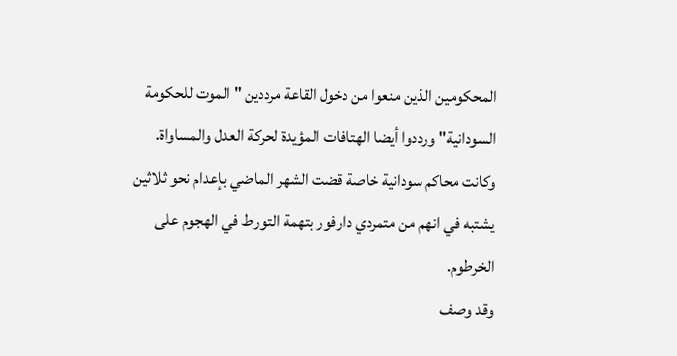المحكومين الذين منعوا من دخول القاعة مرددين " الموت للحكومة السودانية" ورددوا أيضا الهتافات المؤيدة لحركة العدل والمساواة.
وكانت محاكم سودانية خاصة قضت الشهر الماضي بإعدام نحو ثلاثين يشتبه في انهم من متمردي دارفور بتهمة التورط في الهجوم على الخرطوم.
وقد وصف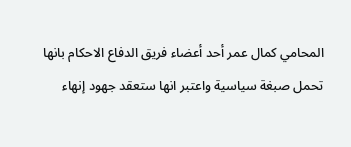المحامي كمال عمر أحد أعضاء فريق الدفاع الاحكام بانها تحمل صبغة سياسية واعتبر انها ستعقد جهود إنهاء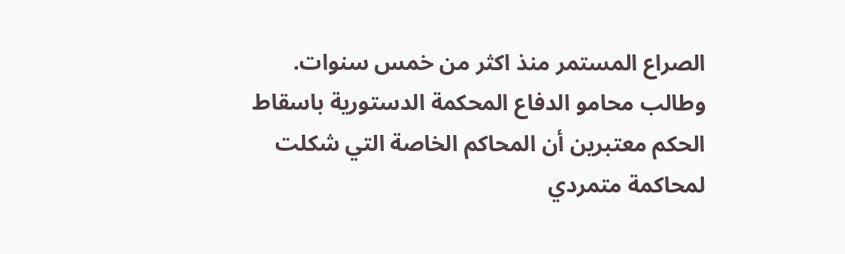الصراع المستمر منذ اكثر من خمس سنوات.
وطالب محامو الدفاع المحكمة الدستورية باسقاط الحكم معتبرين أن المحاكم الخاصة التي شكلت لمحاكمة متمردي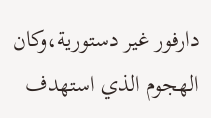دارفور غير دستورية،وكان الهجوم الذي استهدف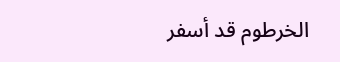الخرطوم قد أسفر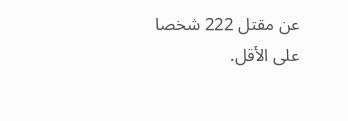عن مقتل 222 شخصا على الأقل.